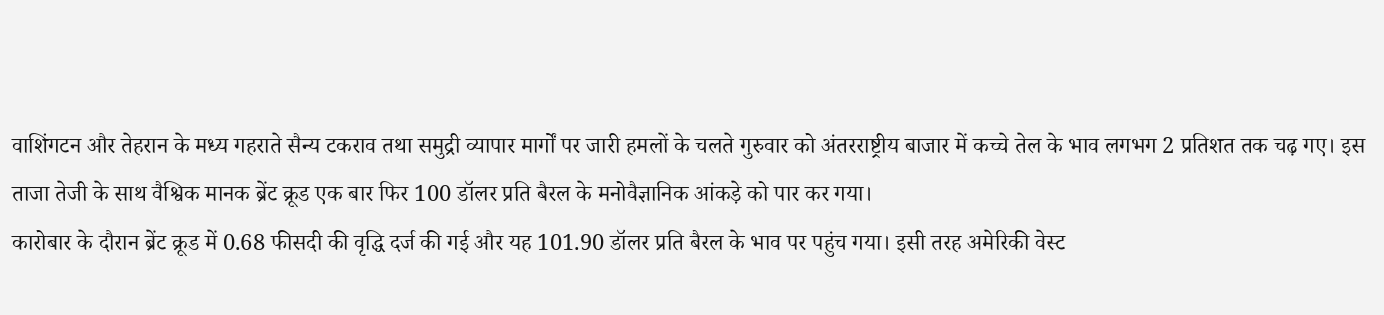वाशिंगटन और तेहरान के मध्य गहराते सैन्य टकराव तथा समुद्री व्यापार मार्गों पर जारी हमलों के चलते गुरुवार को अंतरराष्ट्रीय बाजार में कच्चे तेल के भाव लगभग 2 प्रतिशत तक चढ़ गए। इस ताजा तेजी के साथ वैश्विक मानक ब्रेंट क्रूड एक बार फिर 100 डॉलर प्रति बैरल के मनोवैज्ञानिक आंकड़े को पार कर गया।
कारोबार के दौरान ब्रेंट क्रूड में 0.68 फीसदी की वृद्धि दर्ज की गई और यह 101.90 डॉलर प्रति बैरल के भाव पर पहुंच गया। इसी तरह अमेरिकी वेस्ट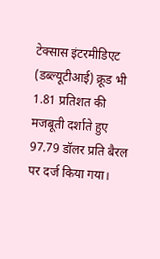टेक्सास इंटरमीडिएट (डब्ल्यूटीआई) क्रूड भी 1.81 प्रतिशत की मजबूती दर्शाते हुए 97.79 डॉलर प्रति बैरल पर दर्ज किया गया।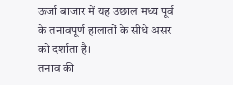ऊर्जा बाजार में यह उछाल मध्य पूर्व के तनावपूर्ण हालातों के सीधे असर को दर्शाता है।
तनाव की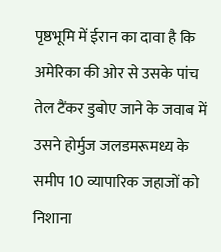पृष्ठभूमि में ईरान का दावा है कि अमेरिका की ओर से उसके पांच तेल टैंकर डुबोए जाने के जवाब में उसने होर्मुज जलडमरूमध्य के समीप 10 व्यापारिक जहाजों को निशाना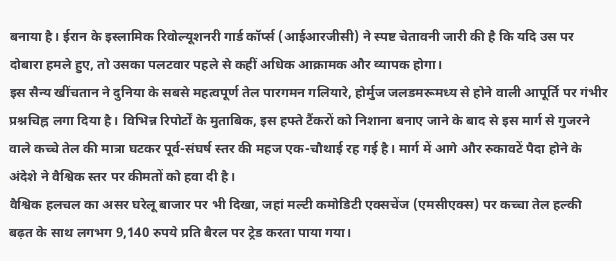बनाया है। ईरान के इस्लामिक रिवोल्यूशनरी गार्ड कॉर्प्स (आईआरजीसी) ने स्पष्ट चेतावनी जारी की है कि यदि उस पर दोबारा हमले हुए, तो उसका पलटवार पहले से कहीं अधिक आक्रामक और व्यापक होगा।
इस सैन्य खींचतान ने दुनिया के सबसे महत्वपूर्ण तेल पारगमन गलियारे, होर्मुज जलडमरूमध्य से होने वाली आपूर्ति पर गंभीर प्रश्नचिह्न लगा दिया है। विभिन्न रिपोर्टों के मुताबिक, इस हफ्ते टैंकरों को निशाना बनाए जाने के बाद से इस मार्ग से गुजरने वाले कच्चे तेल की मात्रा घटकर पूर्व-संघर्ष स्तर की महज एक-चौथाई रह गई है। मार्ग में आगे और रुकावटें पैदा होने के अंदेशे ने वैश्विक स्तर पर कीमतों को हवा दी है।
वैश्विक हलचल का असर घरेलू बाजार पर भी दिखा, जहां मल्टी कमोडिटी एक्सचेंज (एमसीएक्स) पर कच्चा तेल हल्की बढ़त के साथ लगभग 9,140 रुपये प्रति बैरल पर ट्रेड करता पाया गया।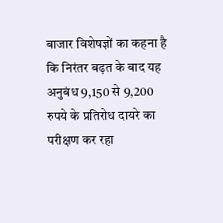बाजार विशेषज्ञों का कहना है कि निरंतर बढ़त के बाद यह अनुबंध 9,150 से 9,200 रुपये के प्रतिरोध दायरे का परीक्षण कर रहा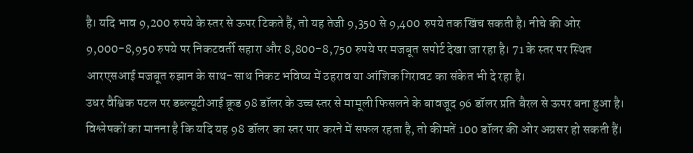है। यदि भाव 9,200 रुपये के स्तर से ऊपर टिकते हैं, तो यह तेजी 9,350 से 9,400 रुपये तक खिंच सकती है। नीचे की ओर 9,000-8,950 रुपये पर निकटवर्ती सहारा और 8,800-8,750 रुपये पर मजबूत सपोर्ट देखा जा रहा है। 71 के स्तर पर स्थित आरएसआई मजबूत रुझान के साथ-साथ निकट भविष्य में ठहराव या आंशिक गिरावट का संकेत भी दे रहा है।
उधर वैश्विक पटल पर डब्ल्यूटीआई क्रूड 98 डॉलर के उच्च स्तर से मामूली फिसलने के बावजूद 96 डॉलर प्रति बैरल से ऊपर बना हुआ है। विश्लेषकों का मानना है कि यदि यह 98 डॉलर का स्तर पार करने में सफल रहता है, तो कीमतें 100 डॉलर की ओर अग्रसर हो सकती हैं।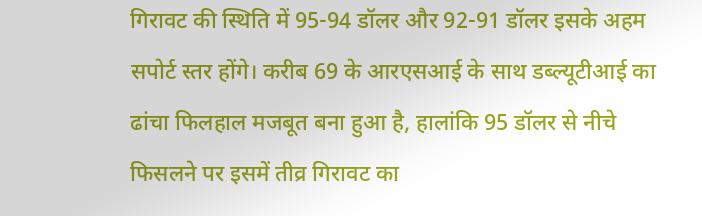गिरावट की स्थिति में 95-94 डॉलर और 92-91 डॉलर इसके अहम सपोर्ट स्तर होंगे। करीब 69 के आरएसआई के साथ डब्ल्यूटीआई का ढांचा फिलहाल मजबूत बना हुआ है, हालांकि 95 डॉलर से नीचे फिसलने पर इसमें तीव्र गिरावट का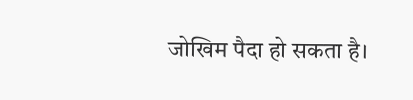जोखिम पैदा हो सकता है।